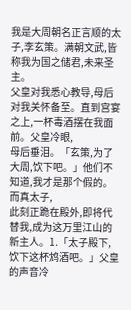我是大周朝名正言顺的太子,李玄策。满朝文武,皆称我为国之储君,未来圣主。
父皇对我悉心教导,母后对我关怀备至。直到宫宴之上,一杯毒酒摆在我面前。父皇冷眼,
母后垂泪。「玄策,为了大周,饮下吧。」他们不知道,我才是那个假的。而真太子,
此刻正跪在殿外,即将代替我,成为这万里江山的新主人。1.「太子殿下,
饮下这杯鸩酒吧。」父皇的声音冷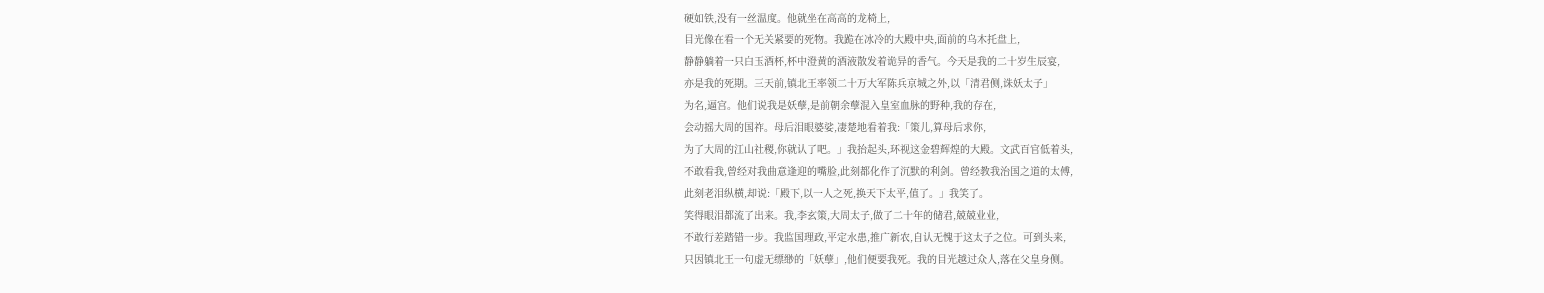硬如铁,没有一丝温度。他就坐在高高的龙椅上,
目光像在看一个无关紧要的死物。我跪在冰冷的大殿中央,面前的乌木托盘上,
静静躺着一只白玉酒杯,杯中澄黄的酒液散发着诡异的香气。今天是我的二十岁生辰宴,
亦是我的死期。三天前,镇北王率领二十万大军陈兵京城之外,以「清君侧,诛妖太子」
为名,逼宫。他们说我是妖孽,是前朝余孽混入皇室血脉的野种,我的存在,
会动摇大周的国祚。母后泪眼婆娑,凄楚地看着我:「策儿,算母后求你,
为了大周的江山社稷,你就认了吧。」我抬起头,环视这金碧辉煌的大殿。文武百官低着头,
不敢看我,曾经对我曲意逢迎的嘴脸,此刻都化作了沉默的利剑。曾经教我治国之道的太傅,
此刻老泪纵横,却说:「殿下,以一人之死,换天下太平,值了。」我笑了。
笑得眼泪都流了出来。我,李玄策,大周太子,做了二十年的储君,兢兢业业,
不敢行差踏错一步。我监国理政,平定水患,推广新农,自认无愧于这太子之位。可到头来,
只因镇北王一句虚无缥缈的「妖孽」,他们便要我死。我的目光越过众人,落在父皇身侧。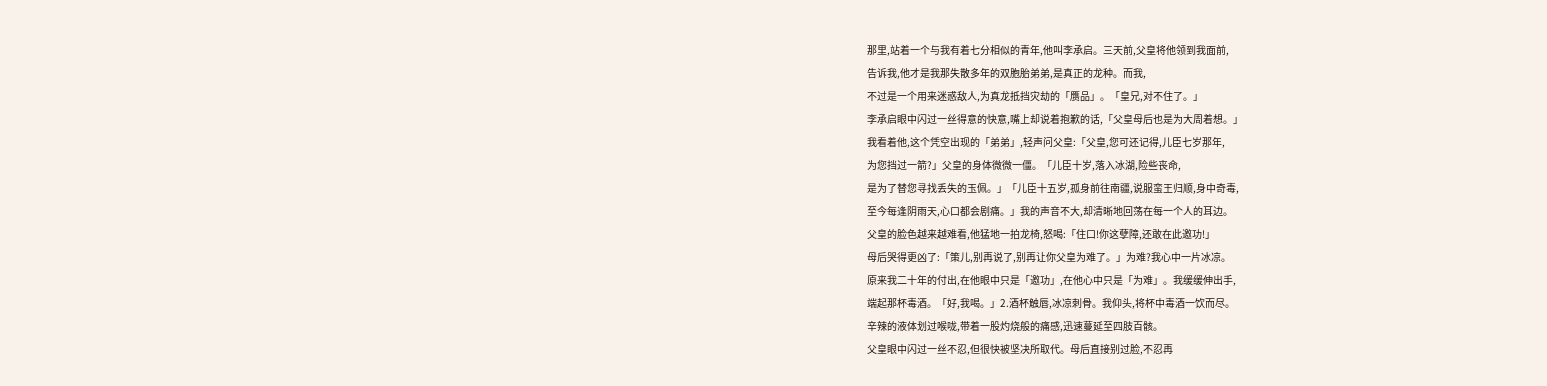那里,站着一个与我有着七分相似的青年,他叫李承启。三天前,父皇将他领到我面前,
告诉我,他才是我那失散多年的双胞胎弟弟,是真正的龙种。而我,
不过是一个用来迷惑敌人,为真龙抵挡灾劫的「赝品」。「皇兄,对不住了。」
李承启眼中闪过一丝得意的快意,嘴上却说着抱歉的话,「父皇母后也是为大周着想。」
我看着他,这个凭空出现的「弟弟」,轻声问父皇:「父皇,您可还记得,儿臣七岁那年,
为您挡过一箭?」父皇的身体微微一僵。「儿臣十岁,落入冰湖,险些丧命,
是为了替您寻找丢失的玉佩。」「儿臣十五岁,孤身前往南疆,说服蛮王归顺,身中奇毒,
至今每逢阴雨天,心口都会剧痛。」我的声音不大,却清晰地回荡在每一个人的耳边。
父皇的脸色越来越难看,他猛地一拍龙椅,怒喝:「住口!你这孽障,还敢在此邀功!」
母后哭得更凶了:「策儿,别再说了,别再让你父皇为难了。」为难?我心中一片冰凉。
原来我二十年的付出,在他眼中只是「邀功」,在他心中只是「为难」。我缓缓伸出手,
端起那杯毒酒。「好,我喝。」2.酒杯触唇,冰凉刺骨。我仰头,将杯中毒酒一饮而尽。
辛辣的液体划过喉咙,带着一股灼烧般的痛感,迅速蔓延至四肢百骸。
父皇眼中闪过一丝不忍,但很快被坚决所取代。母后直接别过脸,不忍再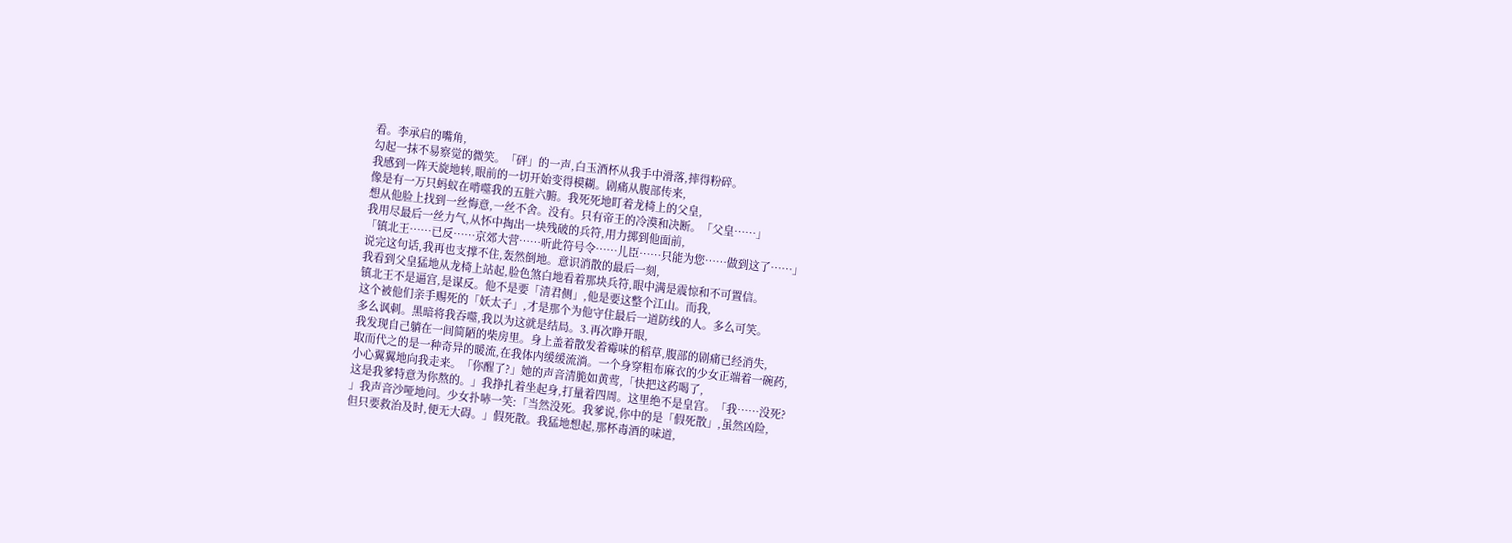看。李承启的嘴角,
勾起一抹不易察觉的微笑。「砰」的一声,白玉酒杯从我手中滑落,摔得粉碎。
我感到一阵天旋地转,眼前的一切开始变得模糊。剧痛从腹部传来,
像是有一万只蚂蚁在啃噬我的五脏六腑。我死死地盯着龙椅上的父皇,
想从他脸上找到一丝悔意,一丝不舍。没有。只有帝王的冷漠和决断。「父皇……」
我用尽最后一丝力气,从怀中掏出一块残破的兵符,用力掷到他面前,
「镇北王……已反……京郊大营……听此符号令……儿臣……只能为您……做到这了……」
说完这句话,我再也支撑不住,轰然倒地。意识消散的最后一刻,
我看到父皇猛地从龙椅上站起,脸色煞白地看着那块兵符,眼中满是震惊和不可置信。
镇北王不是逼宫,是谋反。他不是要「清君侧」,他是要这整个江山。而我,
这个被他们亲手赐死的「妖太子」,才是那个为他守住最后一道防线的人。多么可笑。
多么讽刺。黑暗将我吞噬,我以为这就是结局。3.再次睁开眼,
我发现自己躺在一间简陋的柴房里。身上盖着散发着霉味的稻草,腹部的剧痛已经消失,
取而代之的是一种奇异的暖流,在我体内缓缓流淌。一个身穿粗布麻衣的少女正端着一碗药,
小心翼翼地向我走来。「你醒了?」她的声音清脆如黄莺,「快把这药喝了,
这是我爹特意为你熬的。」我挣扎着坐起身,打量着四周。这里绝不是皇宫。「我……没死?
」我声音沙哑地问。少女扑哧一笑:「当然没死。我爹说,你中的是「假死散」,虽然凶险,
但只要救治及时,便无大碍。」假死散。我猛地想起,那杯毒酒的味道,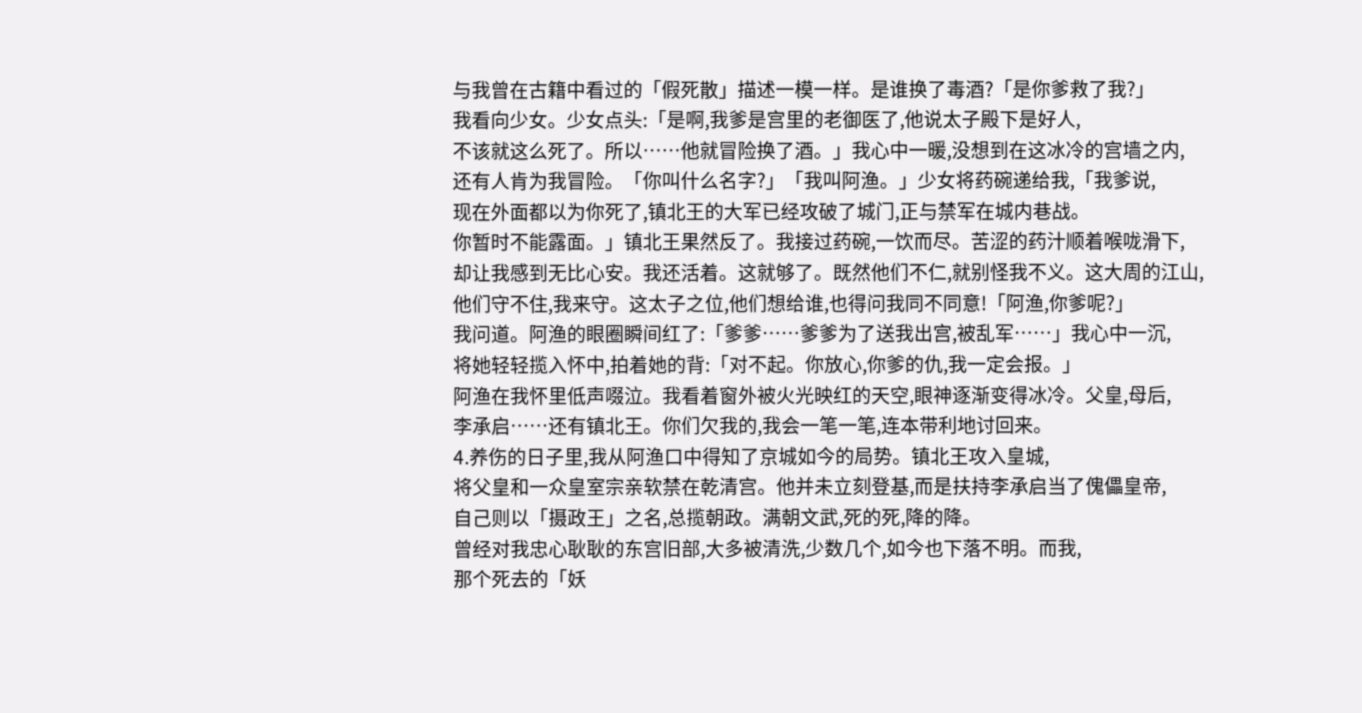与我曾在古籍中看过的「假死散」描述一模一样。是谁换了毒酒?「是你爹救了我?」
我看向少女。少女点头:「是啊,我爹是宫里的老御医了,他说太子殿下是好人,
不该就这么死了。所以……他就冒险换了酒。」我心中一暖,没想到在这冰冷的宫墙之内,
还有人肯为我冒险。「你叫什么名字?」「我叫阿渔。」少女将药碗递给我,「我爹说,
现在外面都以为你死了,镇北王的大军已经攻破了城门,正与禁军在城内巷战。
你暂时不能露面。」镇北王果然反了。我接过药碗,一饮而尽。苦涩的药汁顺着喉咙滑下,
却让我感到无比心安。我还活着。这就够了。既然他们不仁,就别怪我不义。这大周的江山,
他们守不住,我来守。这太子之位,他们想给谁,也得问我同不同意!「阿渔,你爹呢?」
我问道。阿渔的眼圈瞬间红了:「爹爹……爹爹为了送我出宫,被乱军……」我心中一沉,
将她轻轻揽入怀中,拍着她的背:「对不起。你放心,你爹的仇,我一定会报。」
阿渔在我怀里低声啜泣。我看着窗外被火光映红的天空,眼神逐渐变得冰冷。父皇,母后,
李承启……还有镇北王。你们欠我的,我会一笔一笔,连本带利地讨回来。
4.养伤的日子里,我从阿渔口中得知了京城如今的局势。镇北王攻入皇城,
将父皇和一众皇室宗亲软禁在乾清宫。他并未立刻登基,而是扶持李承启当了傀儡皇帝,
自己则以「摄政王」之名,总揽朝政。满朝文武,死的死,降的降。
曾经对我忠心耿耿的东宫旧部,大多被清洗,少数几个,如今也下落不明。而我,
那个死去的「妖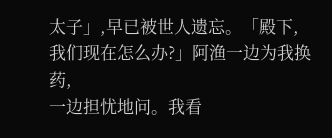太子」,早已被世人遗忘。「殿下,我们现在怎么办?」阿渔一边为我换药,
一边担忧地问。我看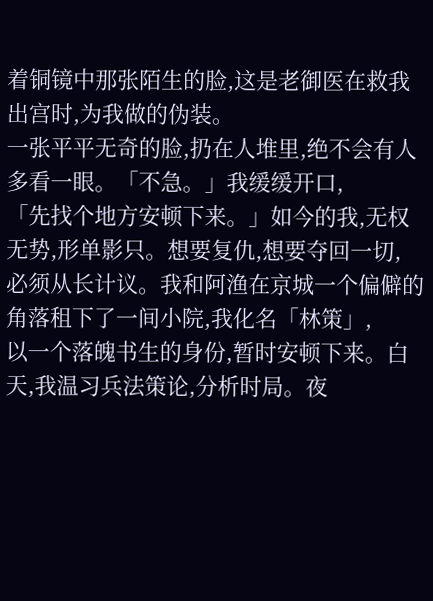着铜镜中那张陌生的脸,这是老御医在救我出宫时,为我做的伪装。
一张平平无奇的脸,扔在人堆里,绝不会有人多看一眼。「不急。」我缓缓开口,
「先找个地方安顿下来。」如今的我,无权无势,形单影只。想要复仇,想要夺回一切,
必须从长计议。我和阿渔在京城一个偏僻的角落租下了一间小院,我化名「林策」,
以一个落魄书生的身份,暂时安顿下来。白天,我温习兵法策论,分析时局。夜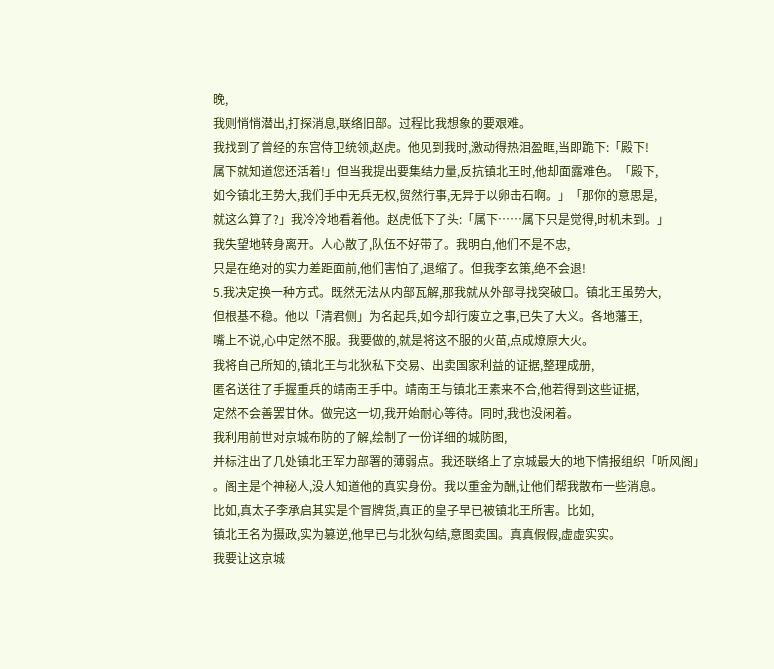晚,
我则悄悄潜出,打探消息,联络旧部。过程比我想象的要艰难。
我找到了曾经的东宫侍卫统领,赵虎。他见到我时,激动得热泪盈眶,当即跪下:「殿下!
属下就知道您还活着!」但当我提出要集结力量,反抗镇北王时,他却面露难色。「殿下,
如今镇北王势大,我们手中无兵无权,贸然行事,无异于以卵击石啊。」「那你的意思是,
就这么算了?」我冷冷地看着他。赵虎低下了头:「属下……属下只是觉得,时机未到。」
我失望地转身离开。人心散了,队伍不好带了。我明白,他们不是不忠,
只是在绝对的实力差距面前,他们害怕了,退缩了。但我李玄策,绝不会退!
5.我决定换一种方式。既然无法从内部瓦解,那我就从外部寻找突破口。镇北王虽势大,
但根基不稳。他以「清君侧」为名起兵,如今却行废立之事,已失了大义。各地藩王,
嘴上不说,心中定然不服。我要做的,就是将这不服的火苗,点成燎原大火。
我将自己所知的,镇北王与北狄私下交易、出卖国家利益的证据,整理成册,
匿名送往了手握重兵的靖南王手中。靖南王与镇北王素来不合,他若得到这些证据,
定然不会善罢甘休。做完这一切,我开始耐心等待。同时,我也没闲着。
我利用前世对京城布防的了解,绘制了一份详细的城防图,
并标注出了几处镇北王军力部署的薄弱点。我还联络上了京城最大的地下情报组织「听风阁」
。阁主是个神秘人,没人知道他的真实身份。我以重金为酬,让他们帮我散布一些消息。
比如,真太子李承启其实是个冒牌货,真正的皇子早已被镇北王所害。比如,
镇北王名为摄政,实为篡逆,他早已与北狄勾结,意图卖国。真真假假,虚虚实实。
我要让这京城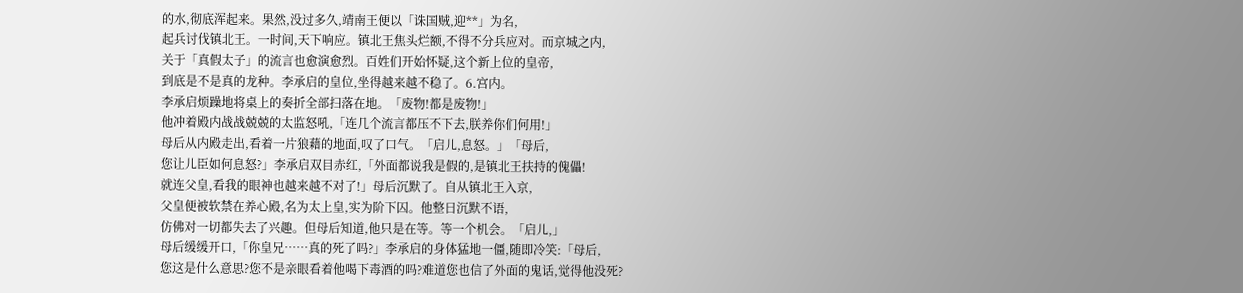的水,彻底浑起来。果然,没过多久,靖南王便以「诛国贼,迎**」为名,
起兵讨伐镇北王。一时间,天下响应。镇北王焦头烂额,不得不分兵应对。而京城之内,
关于「真假太子」的流言也愈演愈烈。百姓们开始怀疑,这个新上位的皇帝,
到底是不是真的龙种。李承启的皇位,坐得越来越不稳了。6.宫内。
李承启烦躁地将桌上的奏折全部扫落在地。「废物!都是废物!」
他冲着殿内战战兢兢的太监怒吼,「连几个流言都压不下去,朕养你们何用!」
母后从内殿走出,看着一片狼藉的地面,叹了口气。「启儿,息怒。」「母后,
您让儿臣如何息怒?」李承启双目赤红,「外面都说我是假的,是镇北王扶持的傀儡!
就连父皇,看我的眼神也越来越不对了!」母后沉默了。自从镇北王入京,
父皇便被软禁在养心殿,名为太上皇,实为阶下囚。他整日沉默不语,
仿佛对一切都失去了兴趣。但母后知道,他只是在等。等一个机会。「启儿,」
母后缓缓开口,「你皇兄……真的死了吗?」李承启的身体猛地一僵,随即冷笑:「母后,
您这是什么意思?您不是亲眼看着他喝下毒酒的吗?难道您也信了外面的鬼话,觉得他没死?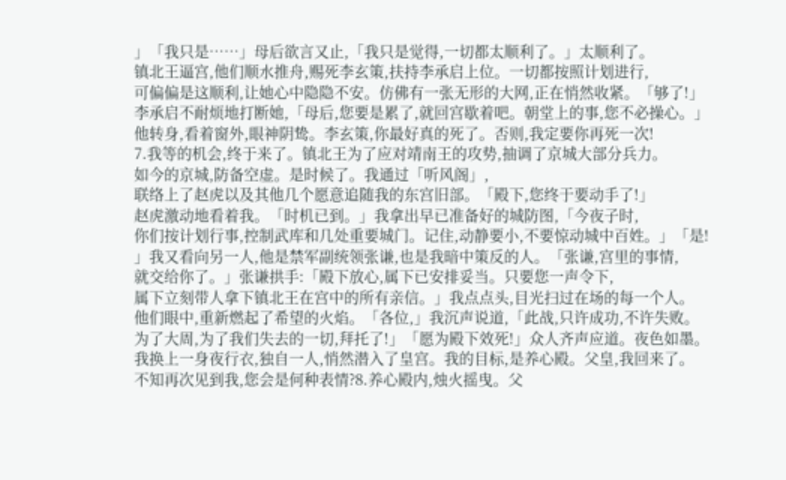」「我只是……」母后欲言又止,「我只是觉得,一切都太顺利了。」太顺利了。
镇北王逼宫,他们顺水推舟,赐死李玄策,扶持李承启上位。一切都按照计划进行,
可偏偏是这顺利,让她心中隐隐不安。仿佛有一张无形的大网,正在悄然收紧。「够了!」
李承启不耐烦地打断她,「母后,您要是累了,就回宫歇着吧。朝堂上的事,您不必操心。」
他转身,看着窗外,眼神阴鸷。李玄策,你最好真的死了。否则,我定要你再死一次!
7.我等的机会,终于来了。镇北王为了应对靖南王的攻势,抽调了京城大部分兵力。
如今的京城,防备空虚。是时候了。我通过「听风阁」,
联络上了赵虎以及其他几个愿意追随我的东宫旧部。「殿下,您终于要动手了!」
赵虎激动地看着我。「时机已到。」我拿出早已准备好的城防图,「今夜子时,
你们按计划行事,控制武库和几处重要城门。记住,动静要小,不要惊动城中百姓。」「是!
」我又看向另一人,他是禁军副统领张谦,也是我暗中策反的人。「张谦,宫里的事情,
就交给你了。」张谦拱手:「殿下放心,属下已安排妥当。只要您一声令下,
属下立刻带人拿下镇北王在宫中的所有亲信。」我点点头,目光扫过在场的每一个人。
他们眼中,重新燃起了希望的火焰。「各位,」我沉声说道,「此战,只许成功,不许失败。
为了大周,为了我们失去的一切,拜托了!」「愿为殿下效死!」众人齐声应道。夜色如墨。
我换上一身夜行衣,独自一人,悄然潜入了皇宫。我的目标,是养心殿。父皇,我回来了。
不知再次见到我,您会是何种表情?8.养心殿内,烛火摇曳。父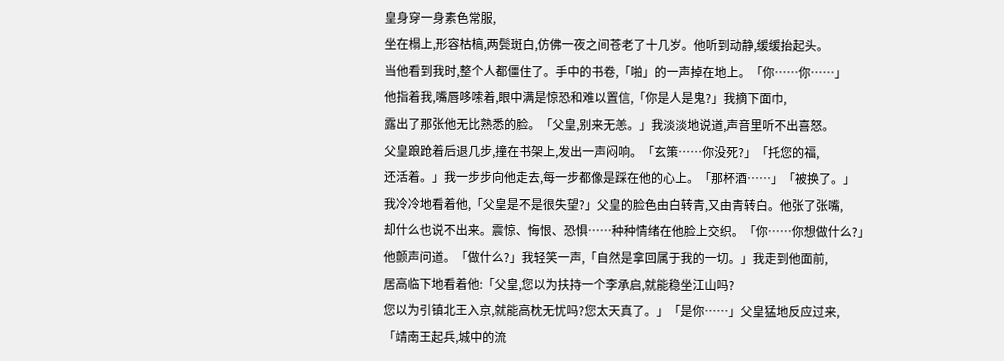皇身穿一身素色常服,
坐在榻上,形容枯槁,两鬓斑白,仿佛一夜之间苍老了十几岁。他听到动静,缓缓抬起头。
当他看到我时,整个人都僵住了。手中的书卷,「啪」的一声掉在地上。「你……你……」
他指着我,嘴唇哆嗦着,眼中满是惊恐和难以置信,「你是人是鬼?」我摘下面巾,
露出了那张他无比熟悉的脸。「父皇,别来无恙。」我淡淡地说道,声音里听不出喜怒。
父皇踉跄着后退几步,撞在书架上,发出一声闷响。「玄策……你没死?」「托您的福,
还活着。」我一步步向他走去,每一步都像是踩在他的心上。「那杯酒……」「被换了。」
我冷冷地看着他,「父皇是不是很失望?」父皇的脸色由白转青,又由青转白。他张了张嘴,
却什么也说不出来。震惊、悔恨、恐惧……种种情绪在他脸上交织。「你……你想做什么?」
他颤声问道。「做什么?」我轻笑一声,「自然是拿回属于我的一切。」我走到他面前,
居高临下地看着他:「父皇,您以为扶持一个李承启,就能稳坐江山吗?
您以为引镇北王入京,就能高枕无忧吗?您太天真了。」「是你……」父皇猛地反应过来,
「靖南王起兵,城中的流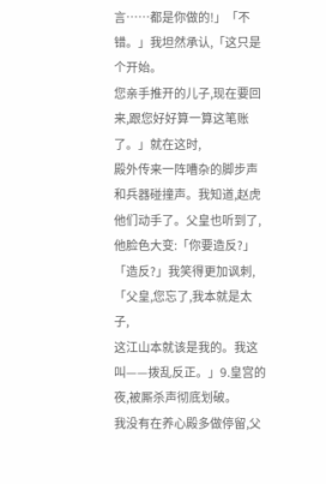言……都是你做的!」「不错。」我坦然承认,「这只是个开始。
您亲手推开的儿子,现在要回来,跟您好好算一算这笔账了。」就在这时,
殿外传来一阵嘈杂的脚步声和兵器碰撞声。我知道,赵虎他们动手了。父皇也听到了,
他脸色大变:「你要造反?」「造反?」我笑得更加讽刺,「父皇,您忘了,我本就是太子,
这江山本就该是我的。我这叫——拨乱反正。」9.皇宫的夜,被厮杀声彻底划破。
我没有在养心殿多做停留,父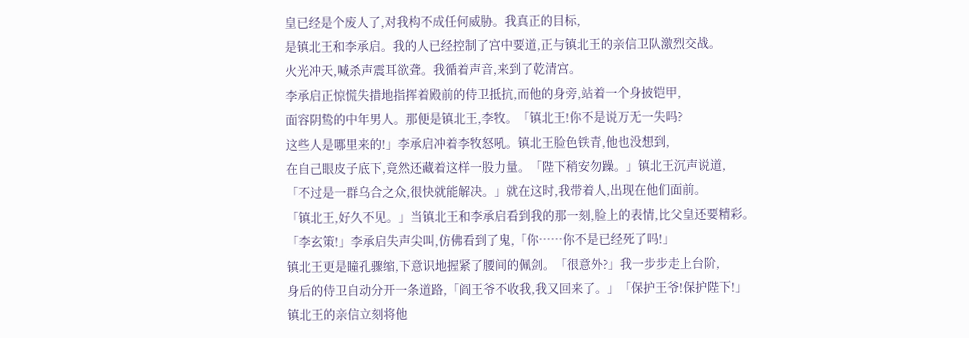皇已经是个废人了,对我构不成任何威胁。我真正的目标,
是镇北王和李承启。我的人已经控制了宫中要道,正与镇北王的亲信卫队激烈交战。
火光冲天,喊杀声震耳欲聋。我循着声音,来到了乾清宫。
李承启正惊慌失措地指挥着殿前的侍卫抵抗,而他的身旁,站着一个身披铠甲,
面容阴鸷的中年男人。那便是镇北王,李牧。「镇北王!你不是说万无一失吗?
这些人是哪里来的!」李承启冲着李牧怒吼。镇北王脸色铁青,他也没想到,
在自己眼皮子底下,竟然还藏着这样一股力量。「陛下稍安勿躁。」镇北王沉声说道,
「不过是一群乌合之众,很快就能解决。」就在这时,我带着人,出现在他们面前。
「镇北王,好久不见。」当镇北王和李承启看到我的那一刻,脸上的表情,比父皇还要精彩。
「李玄策!」李承启失声尖叫,仿佛看到了鬼,「你……你不是已经死了吗!」
镇北王更是瞳孔骤缩,下意识地握紧了腰间的佩剑。「很意外?」我一步步走上台阶,
身后的侍卫自动分开一条道路,「阎王爷不收我,我又回来了。」「保护王爷!保护陛下!」
镇北王的亲信立刻将他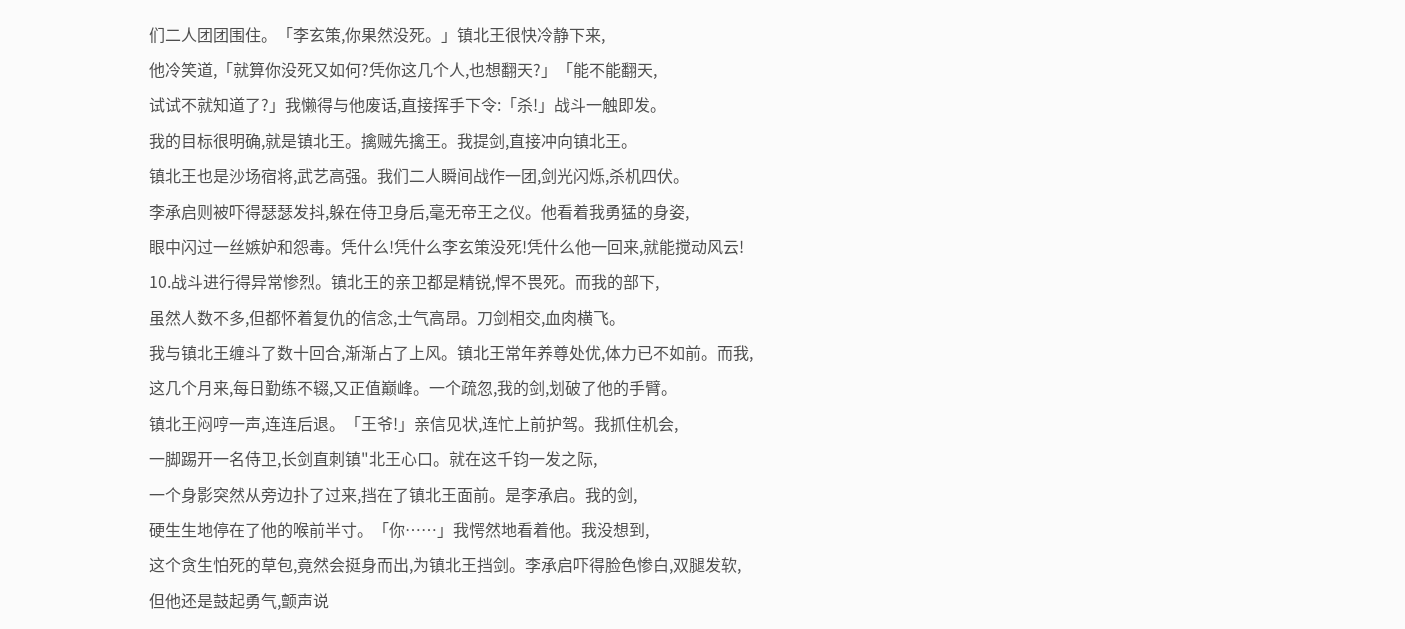们二人团团围住。「李玄策,你果然没死。」镇北王很快冷静下来,
他冷笑道,「就算你没死又如何?凭你这几个人,也想翻天?」「能不能翻天,
试试不就知道了?」我懒得与他废话,直接挥手下令:「杀!」战斗一触即发。
我的目标很明确,就是镇北王。擒贼先擒王。我提剑,直接冲向镇北王。
镇北王也是沙场宿将,武艺高强。我们二人瞬间战作一团,剑光闪烁,杀机四伏。
李承启则被吓得瑟瑟发抖,躲在侍卫身后,毫无帝王之仪。他看着我勇猛的身姿,
眼中闪过一丝嫉妒和怨毒。凭什么!凭什么李玄策没死!凭什么他一回来,就能搅动风云!
10.战斗进行得异常惨烈。镇北王的亲卫都是精锐,悍不畏死。而我的部下,
虽然人数不多,但都怀着复仇的信念,士气高昂。刀剑相交,血肉横飞。
我与镇北王缠斗了数十回合,渐渐占了上风。镇北王常年养尊处优,体力已不如前。而我,
这几个月来,每日勤练不辍,又正值巅峰。一个疏忽,我的剑,划破了他的手臂。
镇北王闷哼一声,连连后退。「王爷!」亲信见状,连忙上前护驾。我抓住机会,
一脚踢开一名侍卫,长剑直刺镇"北王心口。就在这千钧一发之际,
一个身影突然从旁边扑了过来,挡在了镇北王面前。是李承启。我的剑,
硬生生地停在了他的喉前半寸。「你……」我愕然地看着他。我没想到,
这个贪生怕死的草包,竟然会挺身而出,为镇北王挡剑。李承启吓得脸色惨白,双腿发软,
但他还是鼓起勇气,颤声说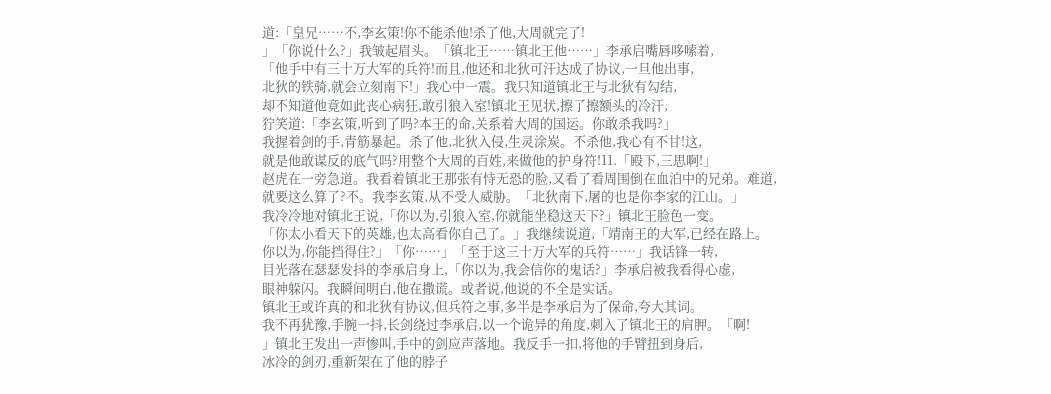道:「皇兄……不,李玄策!你不能杀他!杀了他,大周就完了!
」「你说什么?」我皱起眉头。「镇北王……镇北王他……」李承启嘴唇哆嗦着,
「他手中有三十万大军的兵符!而且,他还和北狄可汗达成了协议,一旦他出事,
北狄的铁骑,就会立刻南下!」我心中一震。我只知道镇北王与北狄有勾结,
却不知道他竟如此丧心病狂,敢引狼入室!镇北王见状,擦了擦额头的冷汗,
狞笑道:「李玄策,听到了吗?本王的命,关系着大周的国运。你敢杀我吗?」
我握着剑的手,青筋暴起。杀了他,北狄入侵,生灵涂炭。不杀他,我心有不甘!这,
就是他敢谋反的底气吗?用整个大周的百姓,来做他的护身符!11.「殿下,三思啊!」
赵虎在一旁急道。我看着镇北王那张有恃无恐的脸,又看了看周围倒在血泊中的兄弟。难道,
就要这么算了?不。我李玄策,从不受人威胁。「北狄南下,屠的也是你李家的江山。」
我冷冷地对镇北王说,「你以为,引狼入室,你就能坐稳这天下?」镇北王脸色一变。
「你太小看天下的英雄,也太高看你自己了。」我继续说道,「靖南王的大军,已经在路上。
你以为,你能挡得住?」「你……」「至于这三十万大军的兵符……」我话锋一转,
目光落在瑟瑟发抖的李承启身上,「你以为,我会信你的鬼话?」李承启被我看得心虚,
眼神躲闪。我瞬间明白,他在撒谎。或者说,他说的不全是实话。
镇北王或许真的和北狄有协议,但兵符之事,多半是李承启为了保命,夸大其词。
我不再犹豫,手腕一抖,长剑绕过李承启,以一个诡异的角度,刺入了镇北王的肩胛。「啊!
」镇北王发出一声惨叫,手中的剑应声落地。我反手一扣,将他的手臂扭到身后,
冰冷的剑刃,重新架在了他的脖子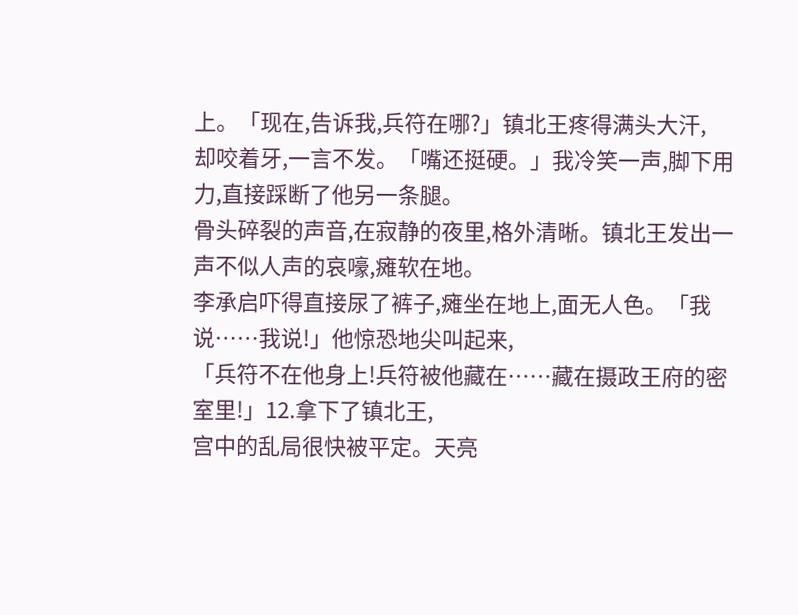上。「现在,告诉我,兵符在哪?」镇北王疼得满头大汗,
却咬着牙,一言不发。「嘴还挺硬。」我冷笑一声,脚下用力,直接踩断了他另一条腿。
骨头碎裂的声音,在寂静的夜里,格外清晰。镇北王发出一声不似人声的哀嚎,瘫软在地。
李承启吓得直接尿了裤子,瘫坐在地上,面无人色。「我说……我说!」他惊恐地尖叫起来,
「兵符不在他身上!兵符被他藏在……藏在摄政王府的密室里!」12.拿下了镇北王,
宫中的乱局很快被平定。天亮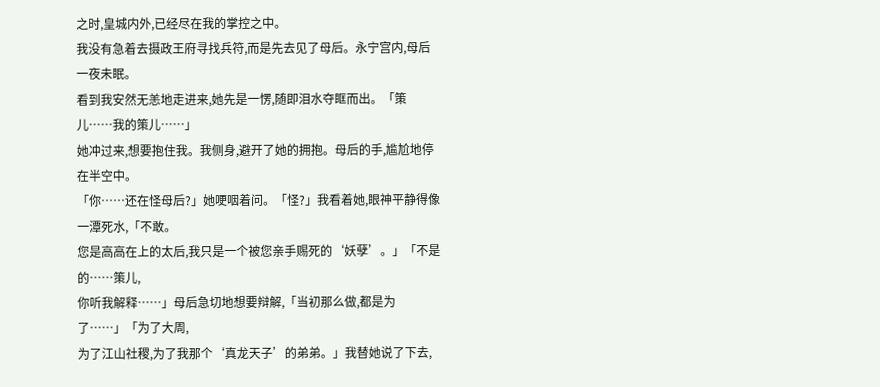之时,皇城内外,已经尽在我的掌控之中。
我没有急着去摄政王府寻找兵符,而是先去见了母后。永宁宫内,母后一夜未眠。
看到我安然无恙地走进来,她先是一愣,随即泪水夺眶而出。「策儿……我的策儿……」
她冲过来,想要抱住我。我侧身,避开了她的拥抱。母后的手,尴尬地停在半空中。
「你……还在怪母后?」她哽咽着问。「怪?」我看着她,眼神平静得像一潭死水,「不敢。
您是高高在上的太后,我只是一个被您亲手赐死的‘妖孽’。」「不是的……策儿,
你听我解释……」母后急切地想要辩解,「当初那么做,都是为了……」「为了大周,
为了江山社稷,为了我那个‘真龙天子’的弟弟。」我替她说了下去,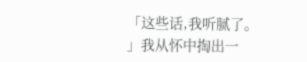「这些话,我听腻了。
」我从怀中掏出一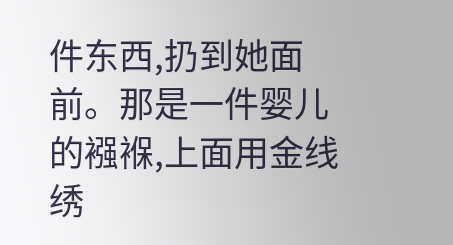件东西,扔到她面前。那是一件婴儿的襁褓,上面用金线绣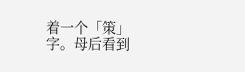着一个「策」
字。母后看到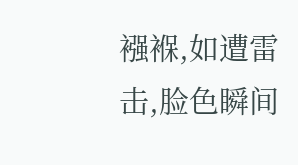襁褓,如遭雷击,脸色瞬间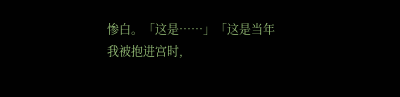惨白。「这是……」「这是当年我被抱进宫时,